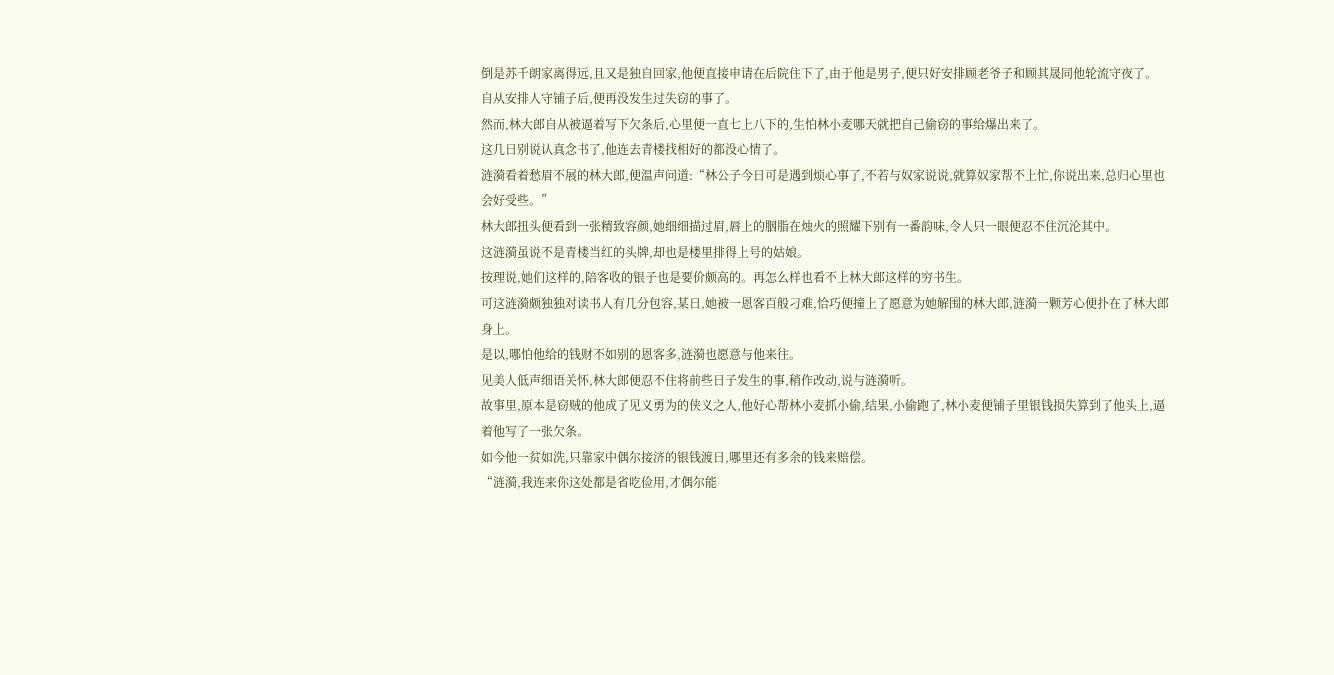倒是苏千朗家离得远,且又是独自回家,他便直接申请在后院住下了,由于他是男子,便只好安排顾老爷子和顾其晟同他轮流守夜了。
自从安排人守铺子后,便再没发生过失窃的事了。
然而,林大郎自从被逼着写下欠条后,心里便一直七上八下的,生怕林小麦哪天就把自己偷窃的事给爆出来了。
这几日别说认真念书了,他连去青楼找相好的都没心情了。
涟漪看着愁眉不展的林大郎,便温声问道:“林公子今日可是遇到烦心事了,不若与奴家说说,就算奴家帮不上忙,你说出来,总归心里也会好受些。”
林大郎扭头便看到一张精致容颜,她细细描过眉,唇上的胭脂在烛火的照耀下别有一番韵味,令人只一眼便忍不住沉沦其中。
这涟漪虽说不是青楼当红的头牌,却也是楼里排得上号的姑娘。
按理说,她们这样的,陪客收的银子也是要价颇高的。再怎么样也看不上林大郎这样的穷书生。
可这涟漪颇独独对读书人有几分包容,某日,她被一恩客百般刁难,恰巧便撞上了愿意为她解围的林大郎,涟漪一颗芳心便扑在了林大郎身上。
是以,哪怕他给的钱财不如别的恩客多,涟漪也愿意与他来往。
见美人低声细语关怀,林大郎便忍不住将前些日子发生的事,稍作改动,说与涟漪听。
故事里,原本是窃贼的他成了见义勇为的侠义之人,他好心帮林小麦抓小偷,结果,小偷跑了,林小麦便铺子里银钱损失算到了他头上,逼着他写了一张欠条。
如今他一贫如洗,只靠家中偶尔接济的银钱渡日,哪里还有多余的钱来赔偿。
“涟漪,我连来你这处都是省吃俭用,才偶尔能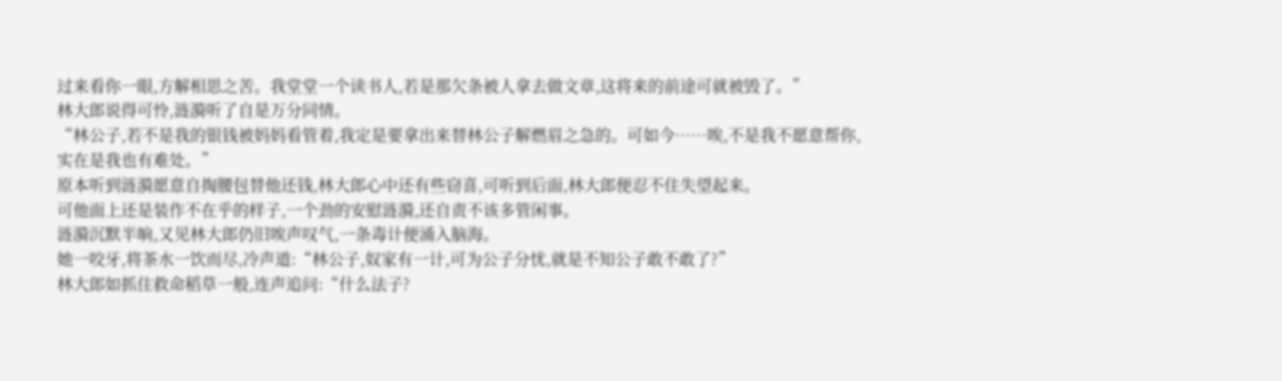过来看你一眼,方解相思之苦。我堂堂一个读书人,若是那欠条被人拿去做文章,这将来的前途可就被毁了。”
林大郎说得可怜,涟漪听了自是万分同情。
“林公子,若不是我的银钱被妈妈看管着,我定是要拿出来替林公子解燃眉之急的。可如今……唉,不是我不愿意帮你,实在是我也有难处。”
原本听到涟漪愿意自掏腰包替他还钱,林大郎心中还有些窃喜,可听到后面,林大郎便忍不住失望起来。
可他面上还是装作不在乎的样子,一个劲的安慰涟漪,还自责不该多管闲事。
涟漪沉默半晌,又见林大郎仍旧唉声叹气,一条毒计便涌入脑海。
她一咬牙,将茶水一饮而尽,冷声道:“林公子,奴家有一计,可为公子分忧,就是不知公子敢不敢了?”
林大郎如抓住救命稻草一般,连声追问:“什么法子?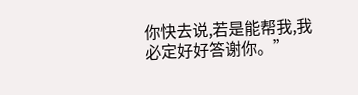你快去说,若是能帮我,我必定好好答谢你。”